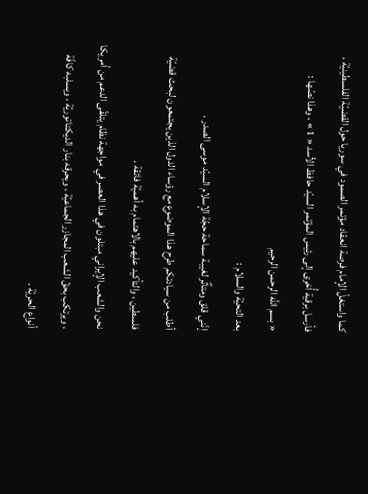كما واستغلّ الإمام فرصة انعقاد مؤتمر الصمود في سوريا حول القضيّة الفلسطينيّة ، فأرسل برقية أُخرى إلى رئيس المؤتمر السيّد حافظ الأسد « 1 » ، وهذا نصّها :
« بسم اللَّه الرحمن الرحيم
بعد التحيّة والسلام :
إنّني قلق ومتأثّر لغيبة سماحة حجّة الإسلام السيّد موسى الصدر .
أطلب من سيادتكم طرح هذا الموضوع مع رؤساء الدول الذين يجتمعون لبحث قضيّة فلسطين ، والتأكيد عليهم بالاهتمام به أهميّة فائقة .
نحن والشعب الإيراني مبتلون في هذا العصر في مواجهة نظام يتلقّى الدعم من أمريكا ، ويرتكب بحقّ الشعب المجازر الجماعيّة ، ويحرقه بنار الديكتاتوريّة ، ويسلبه كافّة أنواع الحريّة .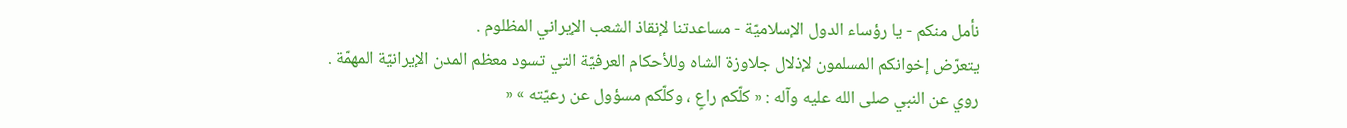نأمل منكم - يا رؤساء الدول الإسلاميّة - مساعدتنا لإنقاذ الشعب الإيراني المظلوم .
يتعرّض إخوانكم المسلمون لإذلال جلاوزة الشاه وللأحكام العرفيّة التي تسود معظم المدن الإيرانيّة المهمّة .
روي عن النبي صلى الله عليه وآله : « كلّكم راعٍ ، وكلّكم مسؤول عن رعيّته » «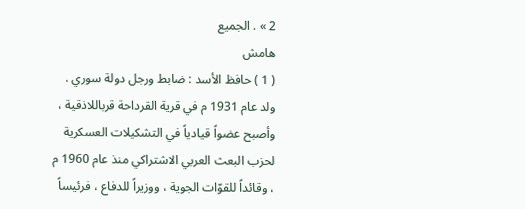2 » . الجميع
هامش
( 1 ) حافظ الأسد : ضابط ورجل دولة سوري . ولد عام 1931 م في قرية القرداحة قرباللاذقية ، وأصبح عضواً قيادياً في التشكيلات العسكرية لحزب البعث العربي الاشتراكي منذ عام 1960 م ، وقائداً للقوّات الجوية ، ووزيراً للدفاع ، فرئيساً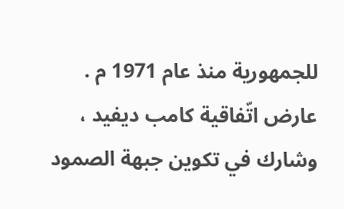للجمهورية منذ عام 1971 م . عارض اتّفاقية كامب ديفيد ، وشارك في تكوين جبهة الصمود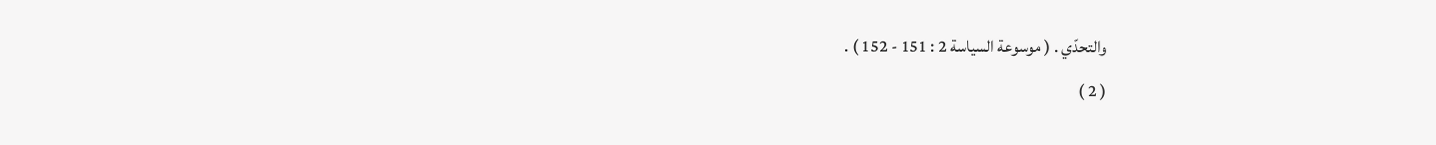والتحدّي . ( موسوعة السياسة 2 : 151 - 152 ) .
( 2 )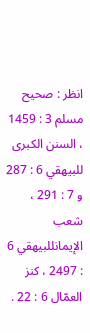انظر : صحيح مسلم 3 : 1459 ، السنن الكبرى للبيهقي 6 : 287 و 7 : 291 ، شعب الإيمانللبيهقي 6 : 2497 ، كنز العمّال 6 : 22 .